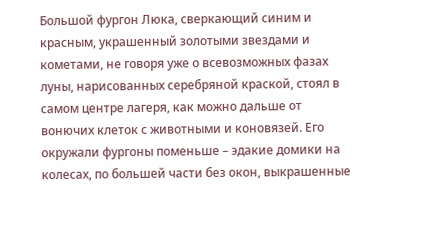Большой фургон Люка, сверкающий синим и красным, украшенный золотыми звездами и кометами, не говоря уже о всевозможных фазах луны, нарисованных серебряной краской, стоял в самом центре лагеря, как можно дальше от вонючих клеток с животными и коновязей. Его окружали фургоны поменьше – эдакие домики на колесах, по большей части без окон, выкрашенные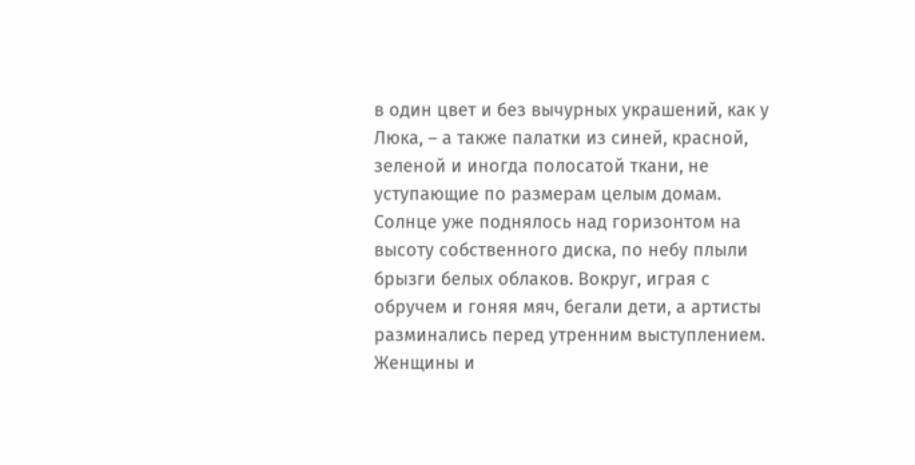в один цвет и без вычурных украшений, как у Люка, – а также палатки из синей, красной, зеленой и иногда полосатой ткани, не уступающие по размерам целым домам. Солнце уже поднялось над горизонтом на высоту собственного диска, по небу плыли брызги белых облаков. Вокруг, играя с обручем и гоняя мяч, бегали дети, а артисты разминались перед утренним выступлением. Женщины и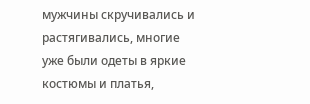мужчины скручивались и растягивались, многие уже были одеты в яркие костюмы и платья,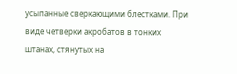усыпанные сверкающими блестками. При виде четверки акробатов в тонких штанах, стянутых на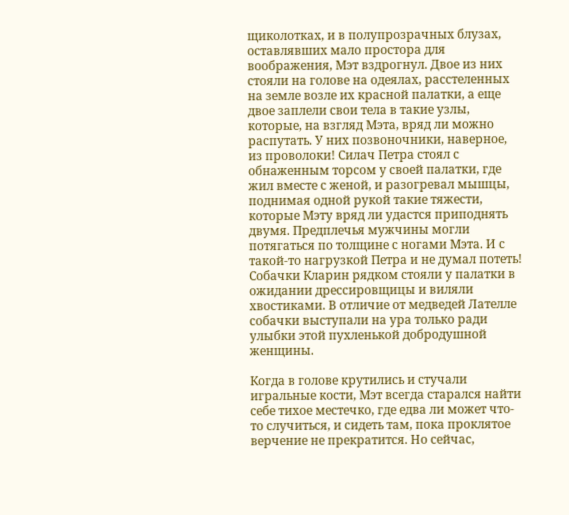щиколотках, и в полупрозрачных блузах, оставлявших мало простора для воображения, Мэт вздрогнул. Двое из них стояли на голове на одеялах, расстеленных на земле возле их красной палатки, а еще двое заплели свои тела в такие узлы, которые, на взгляд Мэта, вряд ли можно распутать. У них позвоночники, наверное, из проволоки! Силач Петра стоял с обнаженным торсом у своей палатки, где жил вместе с женой, и разогревал мышцы, поднимая одной рукой такие тяжести, которые Мэту вряд ли удастся приподнять двумя. Предплечья мужчины могли потягаться по толщине с ногами Мэта. И с такой-то нагрузкой Петра и не думал потеть! Собачки Кларин рядком стояли у палатки в ожидании дрессировщицы и виляли хвостиками. В отличие от медведей Лателле собачки выступали на ура только ради улыбки этой пухленькой добродушной женщины.

Когда в голове крутились и стучали игральные кости, Мэт всегда старался найти себе тихое местечко, где едва ли может что-то случиться, и сидеть там, пока проклятое верчение не прекратится. Но сейчас,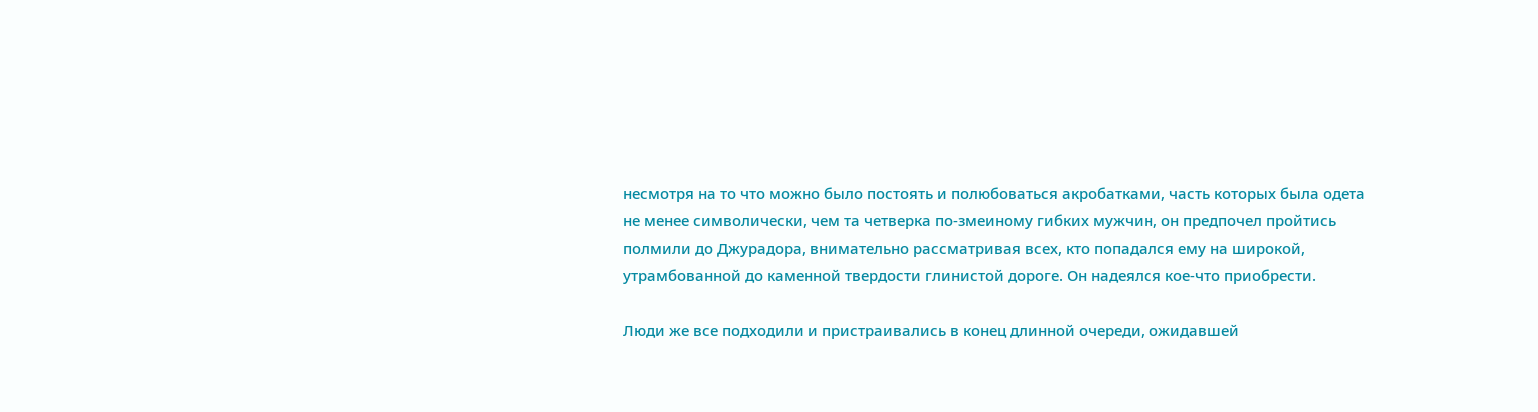несмотря на то что можно было постоять и полюбоваться акробатками, часть которых была одета не менее символически, чем та четверка по-змеиному гибких мужчин, он предпочел пройтись полмили до Джурадора, внимательно рассматривая всех, кто попадался ему на широкой, утрамбованной до каменной твердости глинистой дороге. Он надеялся кое-что приобрести.

Люди же все подходили и пристраивались в конец длинной очереди, ожидавшей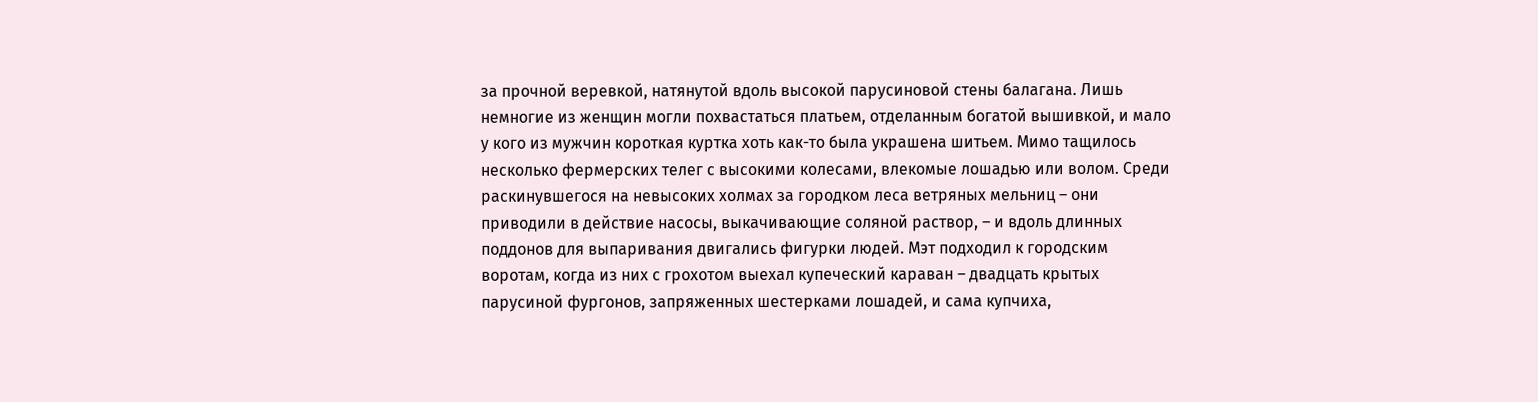за прочной веревкой, натянутой вдоль высокой парусиновой стены балагана. Лишь немногие из женщин могли похвастаться платьем, отделанным богатой вышивкой, и мало у кого из мужчин короткая куртка хоть как-то была украшена шитьем. Мимо тащилось несколько фермерских телег с высокими колесами, влекомые лошадью или волом. Среди раскинувшегося на невысоких холмах за городком леса ветряных мельниц – они приводили в действие насосы, выкачивающие соляной раствор, – и вдоль длинных поддонов для выпаривания двигались фигурки людей. Мэт подходил к городским воротам, когда из них с грохотом выехал купеческий караван – двадцать крытых парусиной фургонов, запряженных шестерками лошадей, и сама купчиха,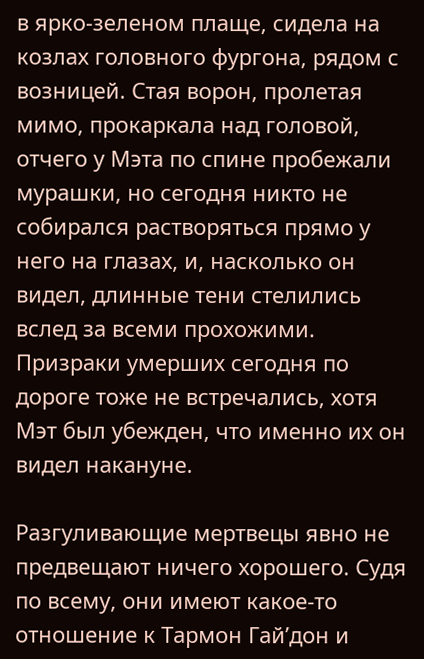в ярко-зеленом плаще, сидела на козлах головного фургона, рядом с возницей. Стая ворон, пролетая мимо, прокаркала над головой, отчего у Мэта по спине пробежали мурашки, но сегодня никто не собирался растворяться прямо у него на глазах, и, насколько он видел, длинные тени стелились вслед за всеми прохожими. Призраки умерших сегодня по дороге тоже не встречались, хотя Мэт был убежден, что именно их он видел накануне.

Разгуливающие мертвецы явно не предвещают ничего хорошего. Судя по всему, они имеют какое-то отношение к Тармон Гай’дон и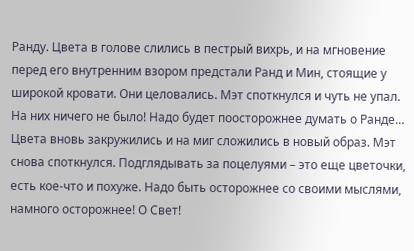Ранду. Цвета в голове слились в пестрый вихрь, и на мгновение перед его внутренним взором предстали Ранд и Мин, стоящие у широкой кровати. Они целовались. Мэт споткнулся и чуть не упал. На них ничего не было! Надо будет поосторожнее думать о Ранде… Цвета вновь закружились и на миг сложились в новый образ. Мэт снова споткнулся. Подглядывать за поцелуями – это еще цветочки, есть кое-что и похуже. Надо быть осторожнее со своими мыслями, намного осторожнее! О Свет!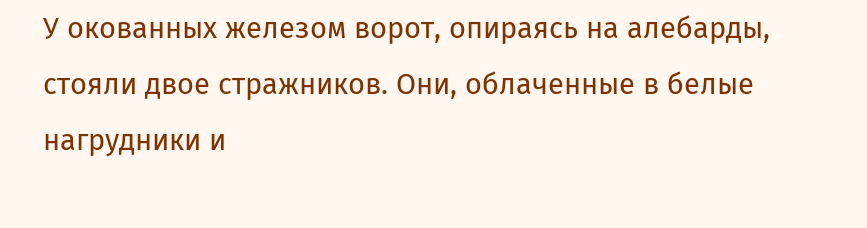У окованных железом ворот, опираясь на алебарды, стояли двое стражников. Они, облаченные в белые нагрудники и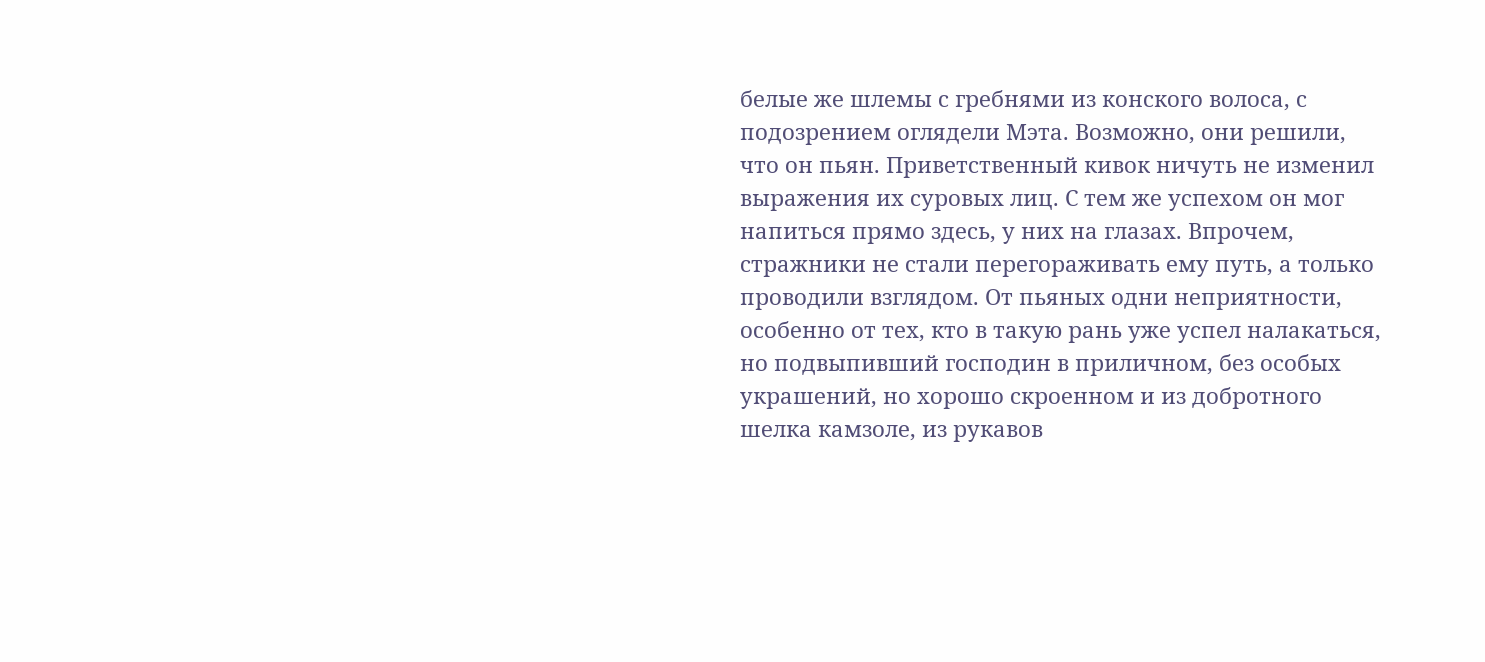белые же шлемы с гребнями из конского волоса, с подозрением оглядели Мэта. Возможно, они решили, что он пьян. Приветственный кивок ничуть не изменил выражения их суровых лиц. С тем же успехом он мог напиться прямо здесь, у них на глазах. Впрочем, стражники не стали перегораживать ему путь, а только проводили взглядом. От пьяных одни неприятности, особенно от тех, кто в такую рань уже успел налакаться, но подвыпивший господин в приличном, без особых украшений, но хорошо скроенном и из добротного шелка камзоле, из рукавов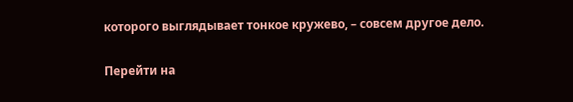которого выглядывает тонкое кружево, – совсем другое дело.

Перейти на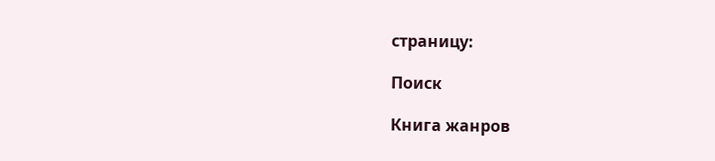страницу:

Поиск

Книга жанров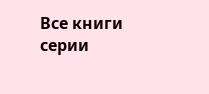Все книги серии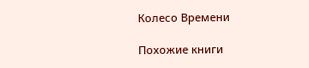Колесо Времени

Похожие книги